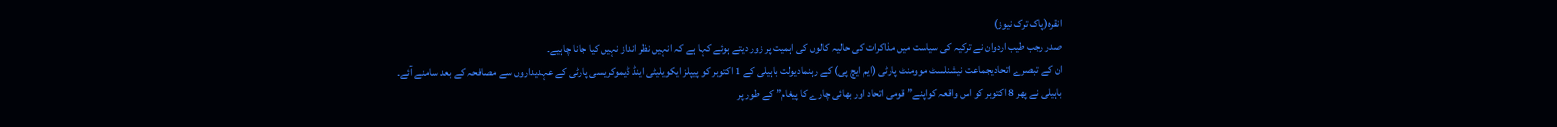انقرہ(پاک ترک نیوز)
صدر رجب طیب اردوان نے ترکیہ کی سیاست میں مذاکرات کی حالیہ کالوں کی اہمیت پر زور دیتے ہوئے کہا ہے کہ انہیں نظر انداز نہیں کیا جانا چاہیے۔
ان کے تبصرے اتحادیجماعت نیشنلسٹ موومنٹ پارٹی (ایم ایچ پی) کے رہنمادیولت باہیلی کے 1 اکتوبر کو پیپلز ایکویلیٹی اینڈ ڈیموکریسی پارٹی کے عہدیداروں سے مصافحہ کے بعد سامنے آئے۔
باہیلی نے پھر 8 اکتوبر کو اس واقعہ کواپنے” قومی اتحاد اور بھائی چارے کا پیغام” کے طور پر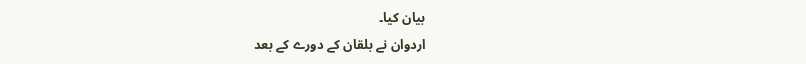بیان کیا۔
اردوان نے بلقان کے دورے کے بعد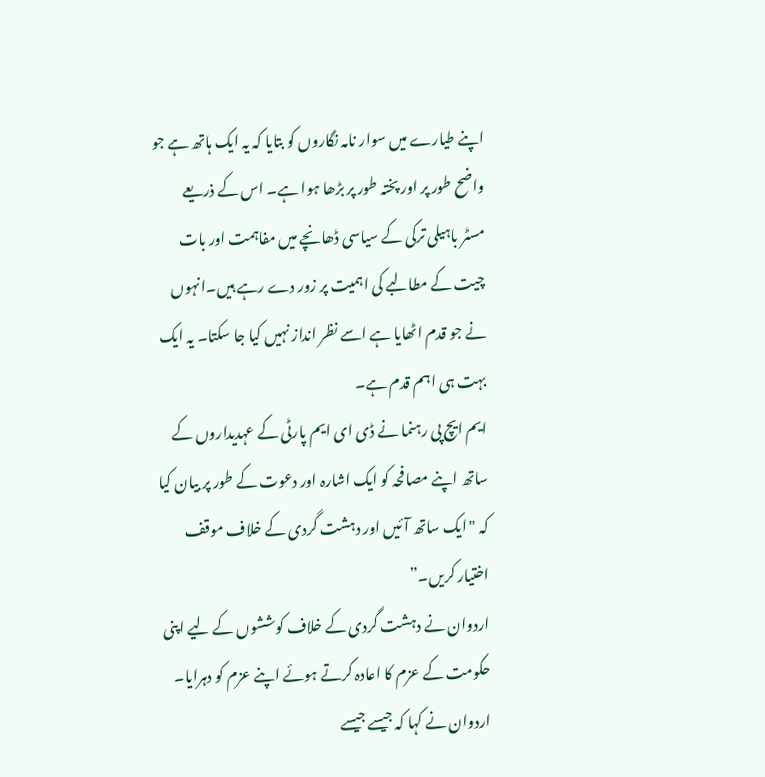اپنے طیارے میں سوار نامہ نگاروں کو بتایا کہ یہ ایک ہاتھ ہے جو واضح طور پر اور پختہ طور پر بڑھا ہوا ہے۔ اس کے ذریعے مسٹر باہیلی ترکی کے سیاسی ڈھانچے میں مفاہمت اور بات چیت کے مطالبے کی اہمیت پر زور دے رہے ہیں۔انہوں نے جو قدم اٹھایا ہے اسے نظر انداز نہیں کیا جا سکتا۔ یہ ایک بہت ہی اہم قدم ہے۔
ایم ایچ پی رہنما نے ڈی ای ایم پارٹی کے عہدیداروں کے ساتھ اپنے مصافحہ کو ایک اشارہ اور دعوت کے طور پر بیان کیا کہ "ایک ساتھ آئیں اور دہشت گردی کے خلاف موقف اختیار کریں۔”
اردوان نے دہشت گردی کے خلاف کوششوں کے لیے اپنی حکومت کے عزم کا اعادہ کرتے ہوئے اپنے عزم کو دہرایا۔
اردوان نے کہا کہ جیسے جیسے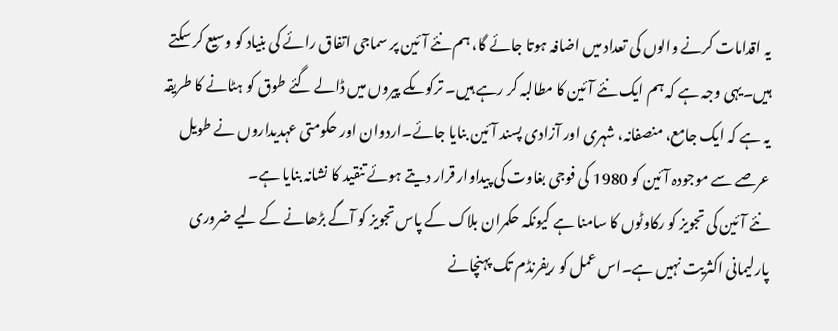یہ اقدامات کرنے والوں کی تعداد میں اضافہ ہوتا جائے گا، ہم نئے آئین پر سماجی اتفاق رائے کی بنیاد کو وسیع کر سکتے ہیں۔یہی وجہ ہے کہ ہم ایک نئے آئین کا مطالبہ کر رہے ہیں۔ ترکوںکے پیروں میں ڈالے گئے طوق کو ہٹانے کا طریقہ یہ ہے کہ ایک جامع، منصفانہ، شہری اور آزادی پسند آئین بنایا جائے۔اردوان اور حکومتی عہدیداروں نے طویل عرصے سے موجودہ آئین کو 1980 کی فوجی بغاوت کی پیداوار قرار دیتے ہوئے تنقید کا نشانہ بنایا ہے۔
نئے آئین کی تجویز کو رکاوٹوں کا سامنا ہے کیونکہ حکمران بلاک کے پاس تجویز کو آگے بڑھانے کے لیے ضروری پارلیمانی اکثریت نہیں ہے۔اس عمل کو ریفرنڈم تک پہنچانے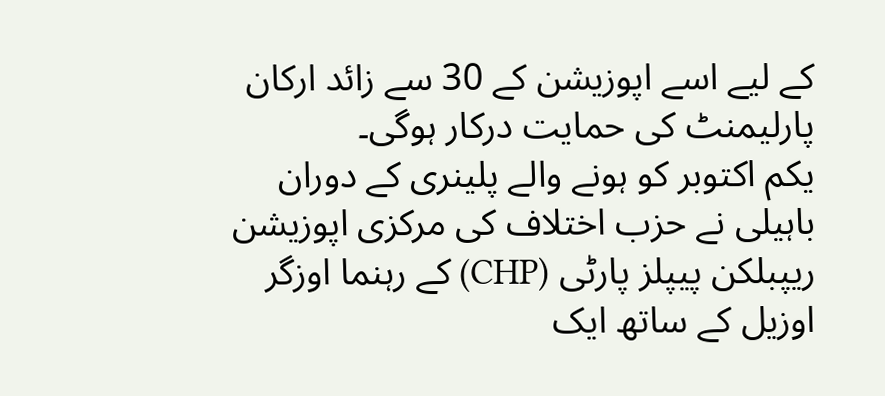کے لیے اسے اپوزیشن کے 30 سے زائد ارکان پارلیمنٹ کی حمایت درکار ہوگی۔
یکم اکتوبر کو ہونے والے پلینری کے دوران باہیلی نے حزب اختلاف کی مرکزی اپوزیشن ریپبلکن پیپلز پارٹی (CHP) کے رہنما اوزگر اوزیل کے ساتھ ایک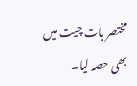مختصر بات چیت میں بھی حصہ لیا۔